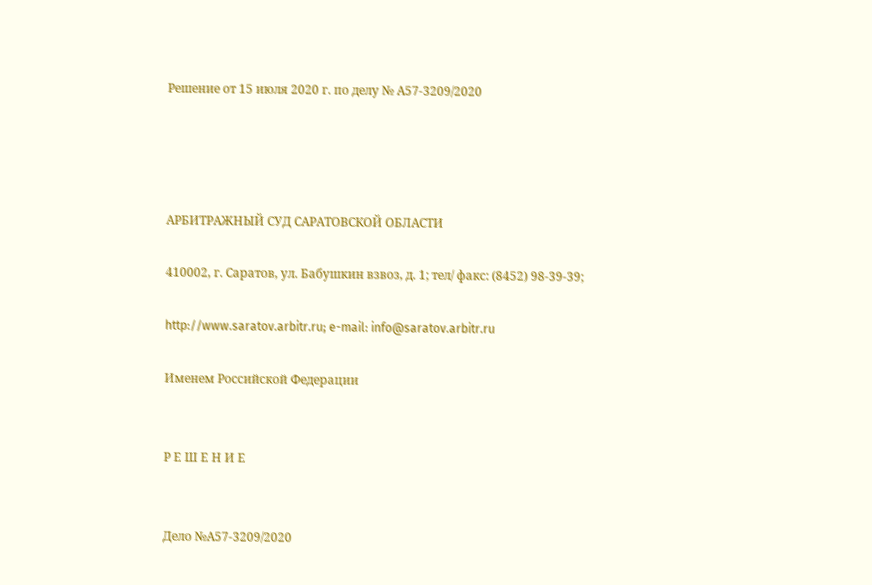Решение от 15 июля 2020 г. по делу № А57-3209/2020




АРБИТРАЖНЫЙ СУД САРАТОВСКОЙ ОБЛАСТИ

410002, г. Саратов, ул. Бабушкин взвоз, д. 1; тел/ факс: (8452) 98-39-39;

http://www.saratov.arbitr.ru; e-mail: info@saratov.arbitr.ru

Именем Российской Федерации


Р Е Ш Е Н И Е


Дело №А57-3209/2020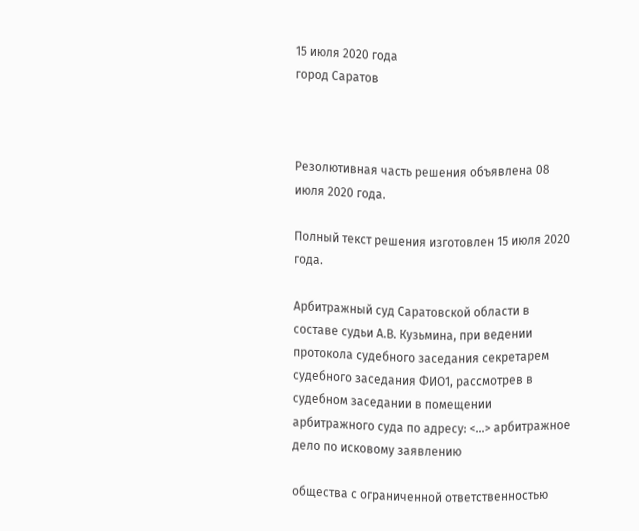15 июля 2020 года
город Саратов



Резолютивная часть решения объявлена 08 июля 2020 года.

Полный текст решения изготовлен 15 июля 2020 года.

Арбитражный суд Саратовской области в составе судьи А.В. Кузьмина, при ведении протокола судебного заседания секретарем судебного заседания ФИО1, рассмотрев в судебном заседании в помещении арбитражного суда по адресу: <...> арбитражное дело по исковому заявлению

общества с ограниченной ответственностью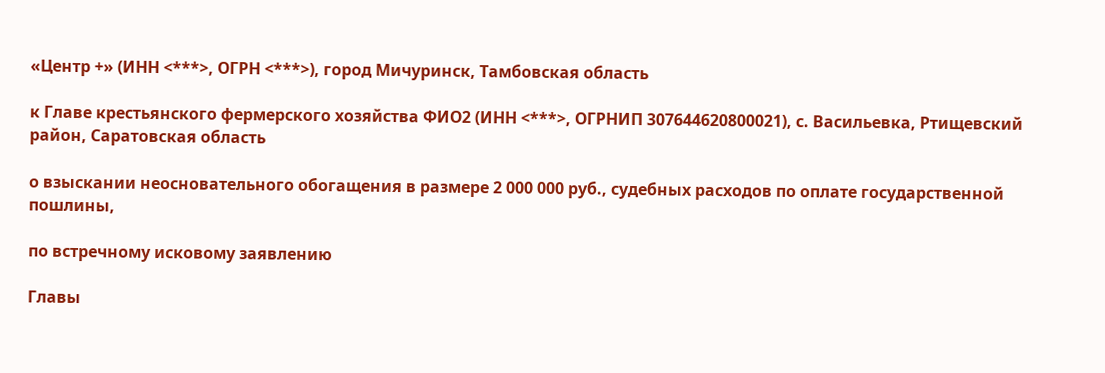«Центр +» (ИНН <***>, ОГРН <***>), город Мичуринск, Тамбовская область

к Главе крестьянского фермерского хозяйства ФИО2 (ИНН <***>, ОГРНИП 307644620800021), с. Васильевка, Ртищевский район, Саратовская область

о взыскании неосновательного обогащения в размере 2 000 000 руб., судебных расходов по оплате государственной пошлины,

по встречному исковому заявлению

Главы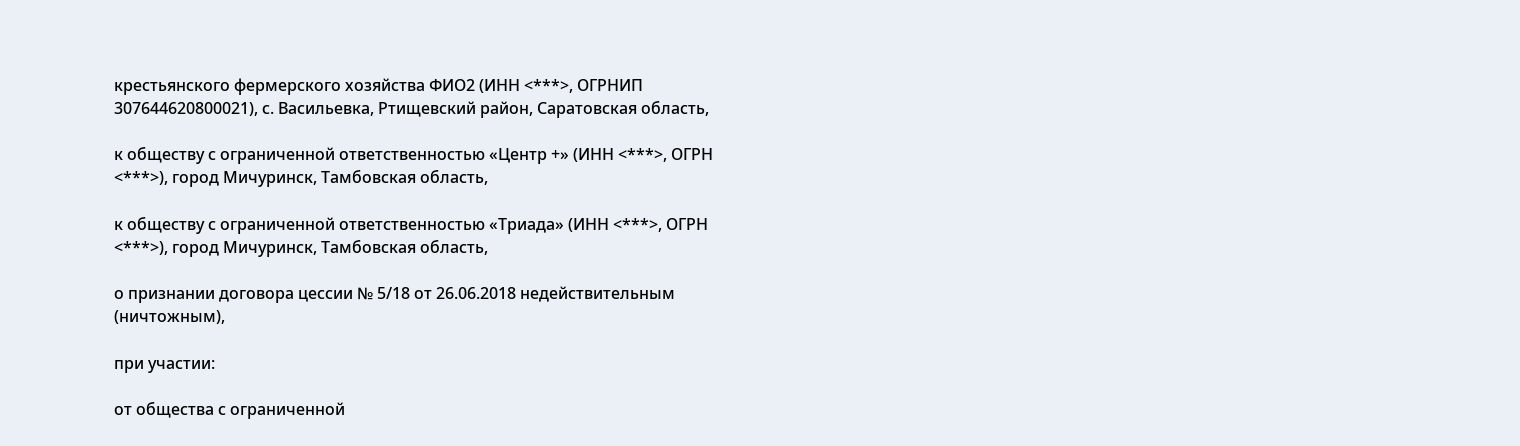крестьянского фермерского хозяйства ФИО2 (ИНН <***>, ОГРНИП 307644620800021), с. Васильевка, Ртищевский район, Саратовская область,

к обществу с ограниченной ответственностью «Центр +» (ИНН <***>, ОГРН <***>), город Мичуринск, Тамбовская область,

к обществу с ограниченной ответственностью «Триада» (ИНН <***>, ОГРН <***>), город Мичуринск, Тамбовская область,

о признании договора цессии № 5/18 от 26.06.2018 недействительным (ничтожным),

при участии:

от общества с ограниченной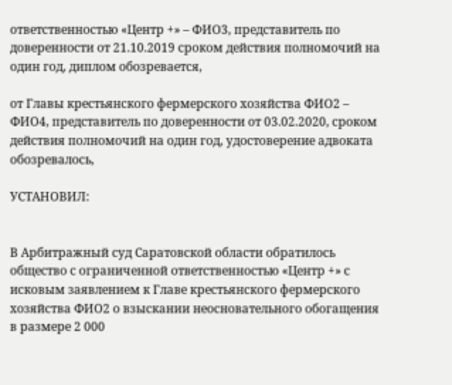ответственностью «Центр +» – ФИО3, представитель по доверенности от 21.10.2019 сроком действия полномочий на один год, диплом обозревается,

от Главы крестьянского фермерского хозяйства ФИО2 – ФИО4, представитель по доверенности от 03.02.2020, сроком действия полномочий на один год, удостоверение адвоката обозревалось,

УСТАНОВИЛ:


В Арбитражный суд Саратовской области обратилось общество с ограниченной ответственностью «Центр +» с исковым заявлением к Главе крестьянского фермерского хозяйства ФИО2 о взыскании неосновательного обогащения в размере 2 000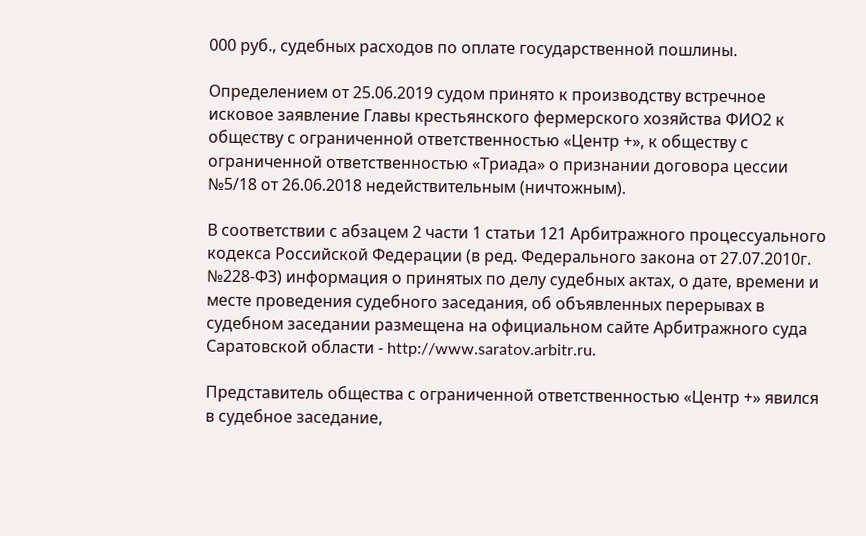000 руб., судебных расходов по оплате государственной пошлины.

Определением от 25.06.2019 судом принято к производству встречное исковое заявление Главы крестьянского фермерского хозяйства ФИО2 к обществу с ограниченной ответственностью «Центр +», к обществу с ограниченной ответственностью «Триада» о признании договора цессии №5/18 от 26.06.2018 недействительным (ничтожным).

В соответствии с абзацем 2 части 1 статьи 121 Арбитражного процессуального кодекса Российской Федерации (в ред. Федерального закона от 27.07.2010г. №228-ФЗ) информация о принятых по делу судебных актах, о дате, времени и месте проведения судебного заседания, об объявленных перерывах в судебном заседании размещена на официальном сайте Арбитражного суда Саратовской области - http://www.saratov.arbitr.ru.

Представитель общества с ограниченной ответственностью «Центр +» явился в судебное заседание,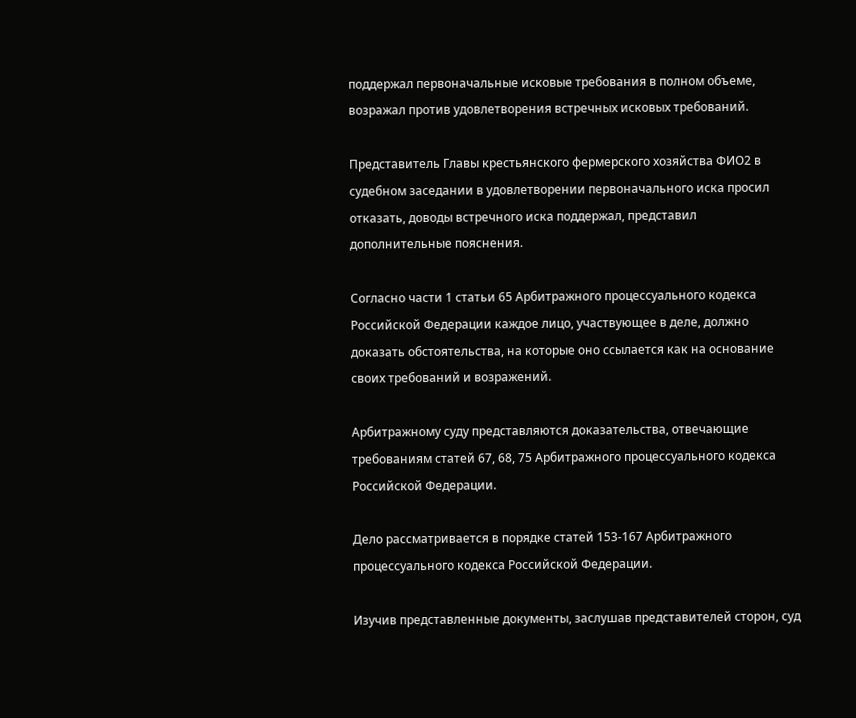поддержал первоначальные исковые требования в полном объеме, возражал против удовлетворения встречных исковых требований.

Представитель Главы крестьянского фермерского хозяйства ФИО2 в судебном заседании в удовлетворении первоначального иска просил отказать, доводы встречного иска поддержал, представил дополнительные пояснения.

Согласно части 1 статьи 65 Арбитражного процессуального кодекса Российской Федерации каждое лицо, участвующее в деле, должно доказать обстоятельства, на которые оно ссылается как на основание своих требований и возражений.

Арбитражному суду представляются доказательства, отвечающие требованиям статей 67, 68, 75 Арбитражного процессуального кодекса Российской Федерации.

Дело рассматривается в порядке статей 153-167 Арбитражного процессуального кодекса Российской Федерации.

Изучив представленные документы, заслушав представителей сторон, суд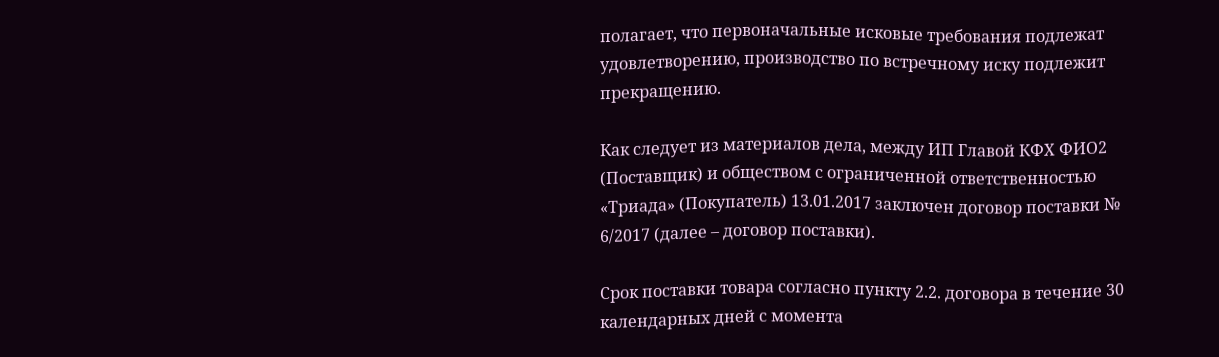полагает, что первоначальные исковые требования подлежат удовлетворению, производство по встречному иску подлежит прекращению.

Как следует из материалов дела, между ИП Главой КФХ ФИО2 (Поставщик) и обществом с ограниченной ответственностью «Триада» (Покупатель) 13.01.2017 заключен договор поставки № 6/2017 (далее – договор поставки).

Срок поставки товара согласно пункту 2.2. договора в течение 30 календарных дней с момента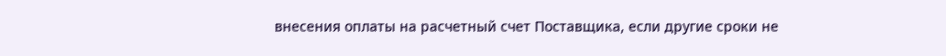внесения оплаты на расчетный счет Поставщика, если другие сроки не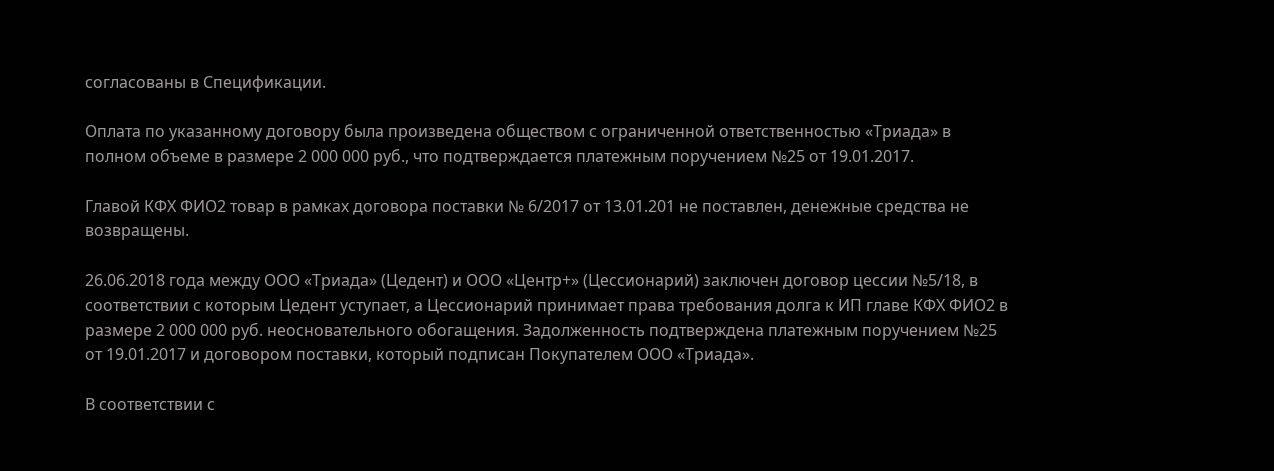согласованы в Спецификации.

Оплата по указанному договору была произведена обществом с ограниченной ответственностью «Триада» в полном объеме в размере 2 000 000 руб., что подтверждается платежным поручением №25 от 19.01.2017.

Главой КФХ ФИО2 товар в рамках договора поставки № 6/2017 от 13.01.201 не поставлен, денежные средства не возвращены.

26.06.2018 года между ООО «Триада» (Цедент) и ООО «Центр+» (Цессионарий) заключен договор цессии №5/18, в соответствии с которым Цедент уступает, а Цессионарий принимает права требования долга к ИП главе КФХ ФИО2 в размере 2 000 000 руб. неосновательного обогащения. Задолженность подтверждена платежным поручением №25 от 19.01.2017 и договором поставки, который подписан Покупателем ООО «Триада».

В соответствии с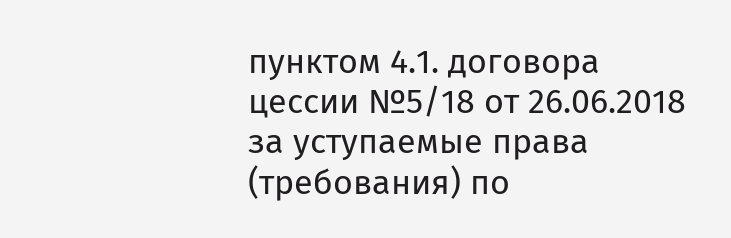пунктом 4.1. договора цессии №5/18 от 26.06.2018 за уступаемые права (требования) по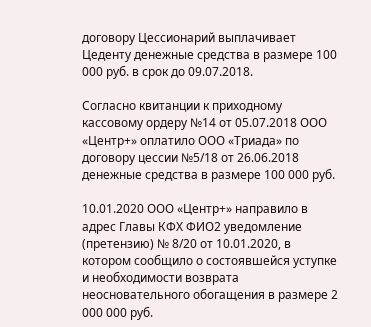договору Цессионарий выплачивает Цеденту денежные средства в размере 100 000 руб. в срок до 09.07.2018.

Согласно квитанции к приходному кассовому ордеру №14 от 05.07.2018 ООО «Центр+» оплатило ООО «Триада» по договору цессии №5/18 от 26.06.2018 денежные средства в размере 100 000 руб.

10.01.2020 ООО «Центр+» направило в адрес Главы КФХ ФИО2 уведомление (претензию) № 8/20 от 10.01.2020, в котором сообщило о состоявшейся уступке и необходимости возврата неосновательного обогащения в размере 2 000 000 руб.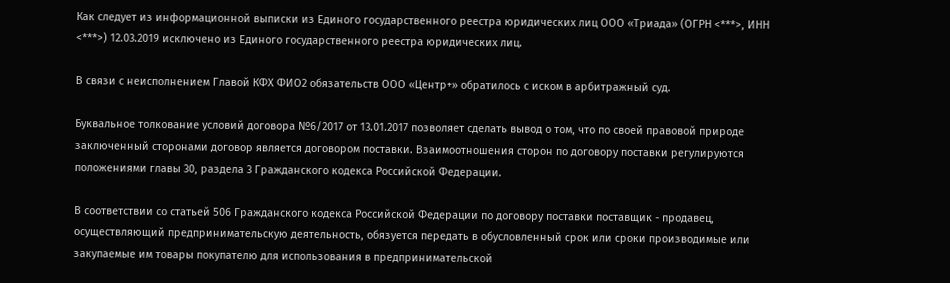Как следует из информационной выписки из Единого государственного реестра юридических лиц ООО «Триада» (ОГРН <***>, ИНН <***>) 12.03.2019 исключено из Единого государственного реестра юридических лиц.

В связи с неисполнением Главой КФХ ФИО2 обязательств ООО «Центр+» обратилось с иском в арбитражный суд.

Буквальное толкование условий договора №6/2017 от 13.01.2017 позволяет сделать вывод о том, что по своей правовой природе заключенный сторонами договор является договором поставки. Взаимоотношения сторон по договору поставки регулируются положениями главы 30, раздела 3 Гражданского кодекса Российской Федерации.

В соответствии со статьей 506 Гражданского кодекса Российской Федерации по договору поставки поставщик - продавец, осуществляющий предпринимательскую деятельность, обязуется передать в обусловленный срок или сроки производимые или закупаемые им товары покупателю для использования в предпринимательской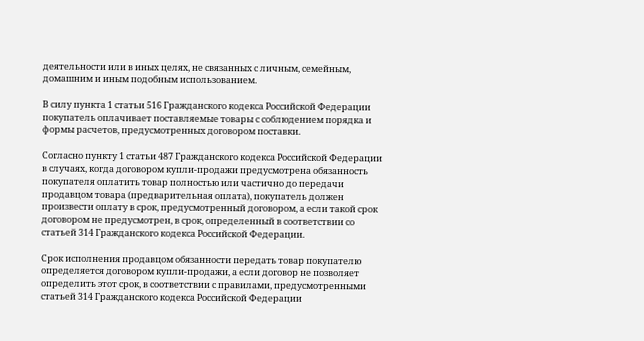деятельности или в иных целях, не связанных с личным, семейным, домашним и иным подобным использованием.

В силу пункта 1 статьи 516 Гражданского кодекса Российской Федерации покупатель оплачивает поставляемые товары с соблюдением порядка и формы расчетов, предусмотренных договором поставки.

Согласно пункту 1 статьи 487 Гражданского кодекса Российской Федерации в случаях, когда договором купли-продажи предусмотрена обязанность покупателя оплатить товар полностью или частично до передачи продавцом товара (предварительная оплата), покупатель должен произвести оплату в срок, предусмотренный договором, а если такой срок договором не предусмотрен, в срок, определенный в соответствии со статьей 314 Гражданского кодекса Российской Федерации.

Срок исполнения продавцом обязанности передать товар покупателю определяется договором купли-продажи, а если договор не позволяет определить этот срок, в соответствии с правилами, предусмотренными статьей 314 Гражданского кодекса Российской Федерации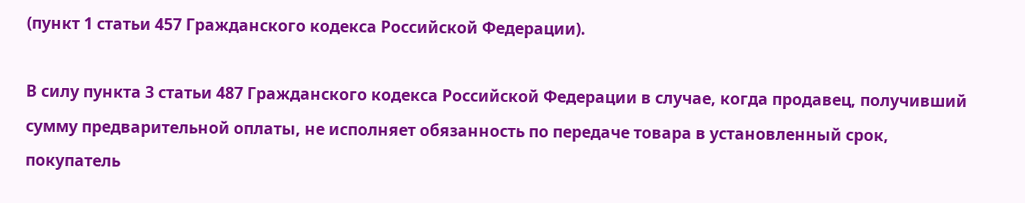(пункт 1 статьи 457 Гражданского кодекса Российской Федерации).

В силу пункта 3 статьи 487 Гражданского кодекса Российской Федерации в случае, когда продавец, получивший сумму предварительной оплаты, не исполняет обязанность по передаче товара в установленный срок, покупатель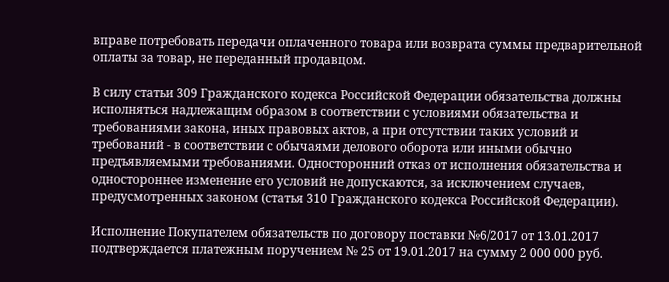вправе потребовать передачи оплаченного товара или возврата суммы предварительной оплаты за товар, не переданный продавцом.

В силу статьи 309 Гражданского кодекса Российской Федерации обязательства должны исполняться надлежащим образом в соответствии с условиями обязательства и требованиями закона, иных правовых актов, а при отсутствии таких условий и требований - в соответствии с обычаями делового оборота или иными обычно предъявляемыми требованиями. Односторонний отказ от исполнения обязательства и одностороннее изменение его условий не допускаются, за исключением случаев, предусмотренных законом (статья 310 Гражданского кодекса Российской Федерации).

Исполнение Покупателем обязательств по договору поставки №6/2017 от 13.01.2017 подтверждается платежным поручением № 25 от 19.01.2017 на сумму 2 000 000 руб.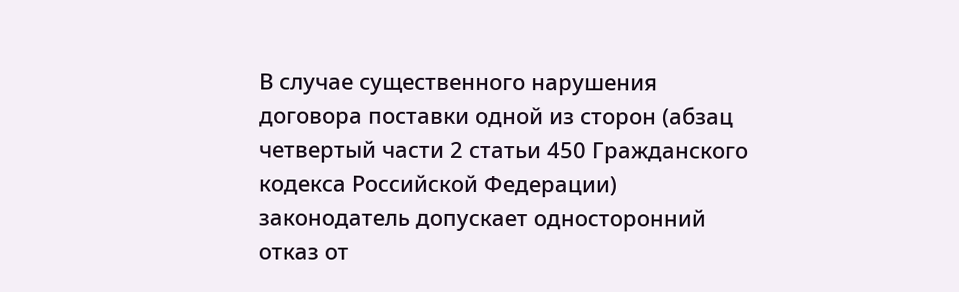В случае существенного нарушения договора поставки одной из сторон (абзац четвертый части 2 статьи 450 Гражданского кодекса Российской Федерации) законодатель допускает односторонний отказ от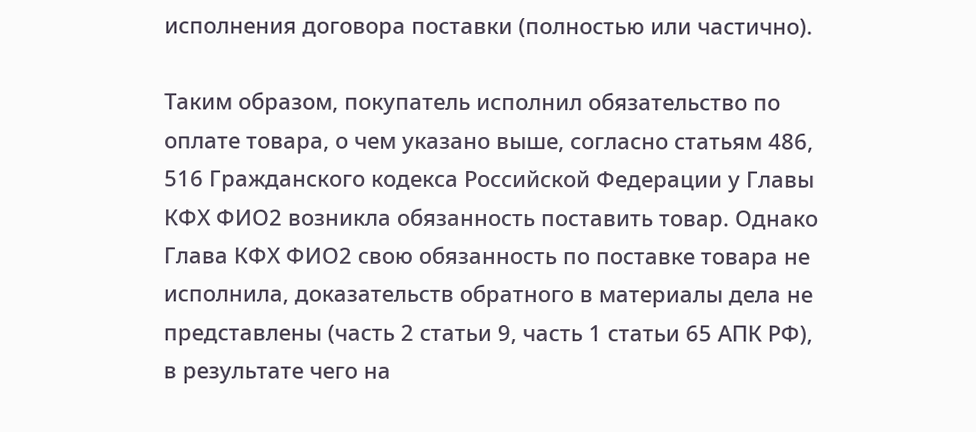исполнения договора поставки (полностью или частично).

Таким образом, покупатель исполнил обязательство по оплате товара, о чем указано выше, согласно статьям 486, 516 Гражданского кодекса Российской Федерации у Главы КФХ ФИО2 возникла обязанность поставить товар. Однако Глава КФХ ФИО2 свою обязанность по поставке товара не исполнила, доказательств обратного в материалы дела не представлены (часть 2 статьи 9, часть 1 статьи 65 АПК РФ), в результате чего на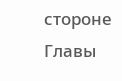стороне Главы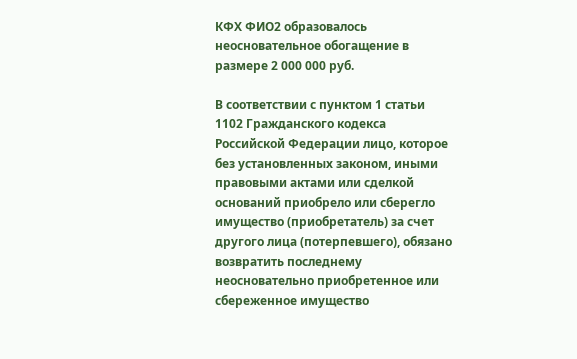КФХ ФИО2 образовалось неосновательное обогащение в размере 2 000 000 руб.

В соответствии с пунктом 1 статьи 1102 Гражданского кодекса Российской Федерации лицо, которое без установленных законом, иными правовыми актами или сделкой оснований приобрело или сберегло имущество (приобретатель) за счет другого лица (потерпевшего), обязано возвратить последнему неосновательно приобретенное или сбереженное имущество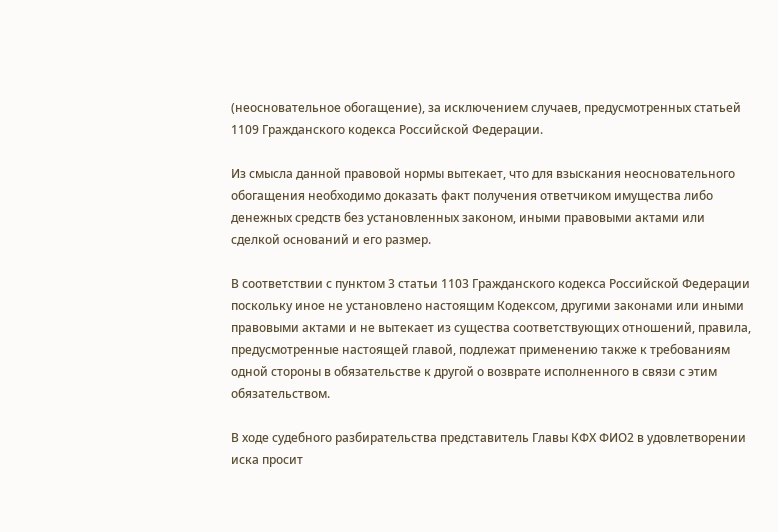(неосновательное обогащение), за исключением случаев, предусмотренных статьей 1109 Гражданского кодекса Российской Федерации.

Из смысла данной правовой нормы вытекает, что для взыскания неосновательного обогащения необходимо доказать факт получения ответчиком имущества либо денежных средств без установленных законом, иными правовыми актами или сделкой оснований и его размер.

В соответствии с пунктом 3 статьи 1103 Гражданского кодекса Российской Федерации поскольку иное не установлено настоящим Кодексом, другими законами или иными правовыми актами и не вытекает из существа соответствующих отношений, правила, предусмотренные настоящей главой, подлежат применению также к требованиям одной стороны в обязательстве к другой о возврате исполненного в связи с этим обязательством.

В ходе судебного разбирательства представитель Главы КФХ ФИО2 в удовлетворении иска просит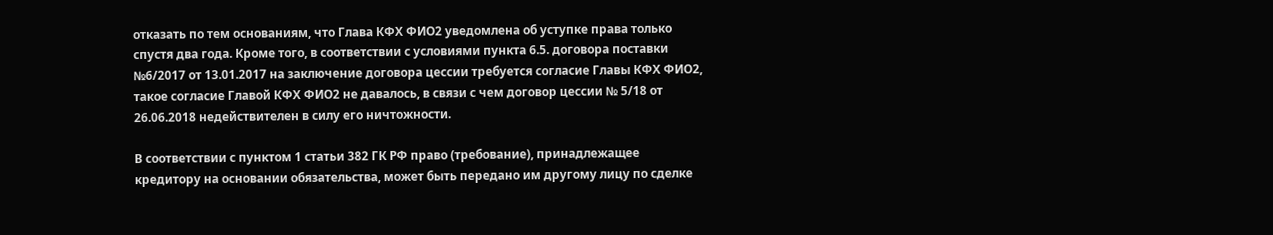отказать по тем основаниям, что Глава КФХ ФИО2 уведомлена об уступке права только спустя два года. Кроме того, в соответствии с условиями пункта 6.5. договора поставки №6/2017 от 13.01.2017 на заключение договора цессии требуется согласие Главы КФХ ФИО2, такое согласие Главой КФХ ФИО2 не давалось, в связи с чем договор цессии № 5/18 от 26.06.2018 недействителен в силу его ничтожности.

В соответствии с пунктом 1 статьи 382 ГК РФ право (требование), принадлежащее кредитору на основании обязательства, может быть передано им другому лицу по сделке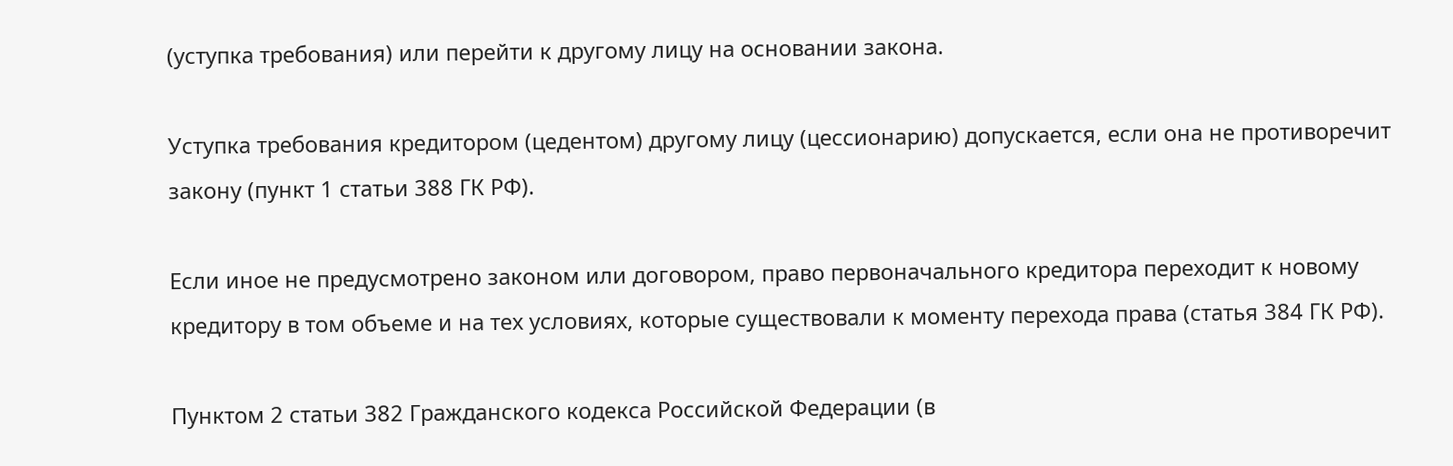(уступка требования) или перейти к другому лицу на основании закона.

Уступка требования кредитором (цедентом) другому лицу (цессионарию) допускается, если она не противоречит закону (пункт 1 статьи 388 ГК РФ).

Если иное не предусмотрено законом или договором, право первоначального кредитора переходит к новому кредитору в том объеме и на тех условиях, которые существовали к моменту перехода права (статья 384 ГК РФ).

Пунктом 2 статьи 382 Гражданского кодекса Российской Федерации (в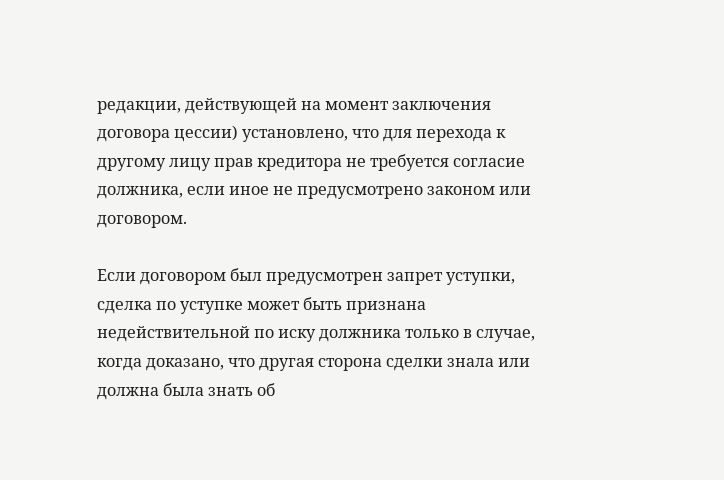редакции, действующей на момент заключения договора цессии) установлено, что для перехода к другому лицу прав кредитора не требуется согласие должника, если иное не предусмотрено законом или договором.

Если договором был предусмотрен запрет уступки, сделка по уступке может быть признана недействительной по иску должника только в случае, когда доказано, что другая сторона сделки знала или должна была знать об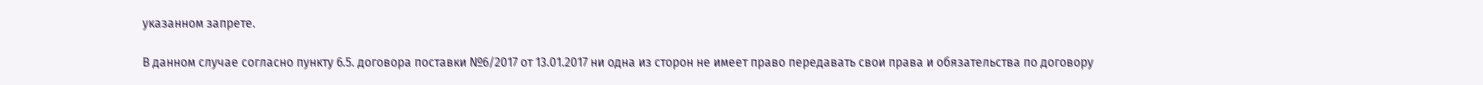указанном запрете.

В данном случае согласно пункту 6.5. договора поставки №6/2017 от 13.01.2017 ни одна из сторон не имеет право передавать свои права и обязательства по договору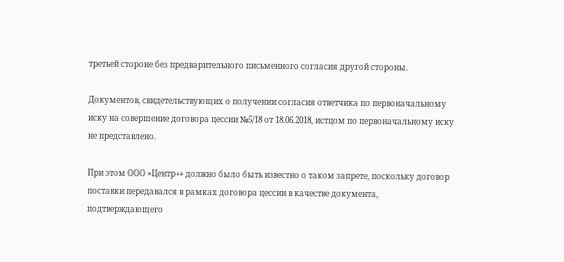третьей стороне без предварительного письменного согласия другой стороны.

Документов, свидетельствующих о получении согласия ответчика по первоначальному иску на совершение договора цессии №5/18 от 18.06.2018, истцом по первоначальному иску не представлено.

При этом ООО «Центр+» должно было быть известно о таком запрете, поскольку договор поставки передавался в рамках договора цессии в качестве документа, подтверждающего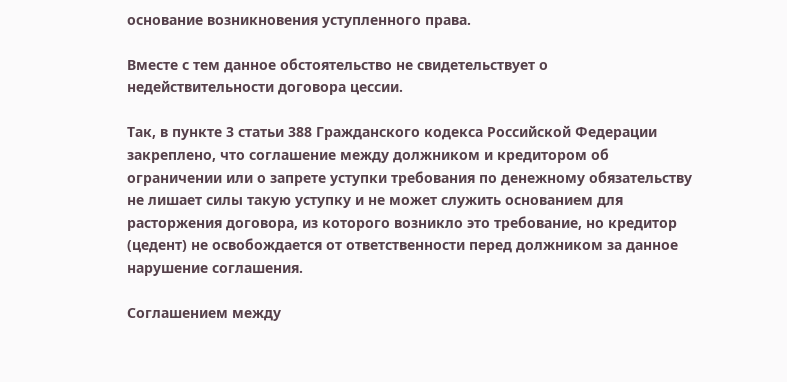основание возникновения уступленного права.

Вместе с тем данное обстоятельство не свидетельствует о недействительности договора цессии.

Так, в пункте 3 статьи 388 Гражданского кодекса Российской Федерации закреплено, что соглашение между должником и кредитором об ограничении или о запрете уступки требования по денежному обязательству не лишает силы такую уступку и не может служить основанием для расторжения договора, из которого возникло это требование, но кредитор (цедент) не освобождается от ответственности перед должником за данное нарушение соглашения.

Соглашением между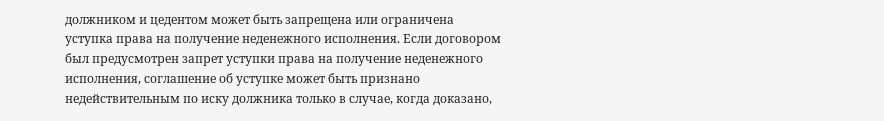должником и цедентом может быть запрещена или ограничена уступка права на получение неденежного исполнения. Если договором был предусмотрен запрет уступки права на получение неденежного исполнения, соглашение об уступке может быть признано недействительным по иску должника только в случае, когда доказано,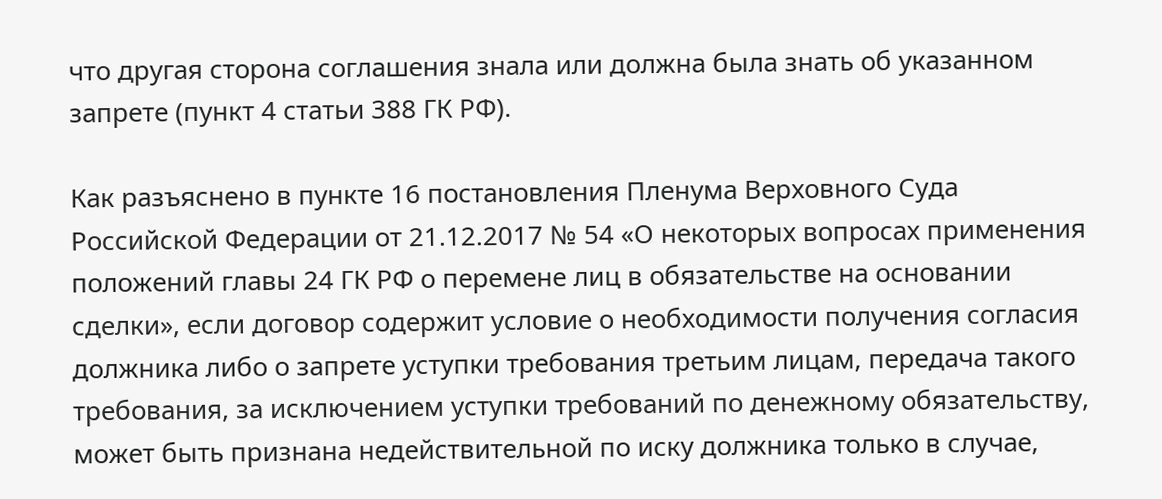что другая сторона соглашения знала или должна была знать об указанном запрете (пункт 4 статьи 388 ГК РФ).

Как разъяснено в пункте 16 постановления Пленума Верховного Суда Российской Федерации от 21.12.2017 № 54 «О некоторых вопросах применения положений главы 24 ГК РФ о перемене лиц в обязательстве на основании сделки», если договор содержит условие о необходимости получения согласия должника либо о запрете уступки требования третьим лицам, передача такого требования, за исключением уступки требований по денежному обязательству, может быть признана недействительной по иску должника только в случае,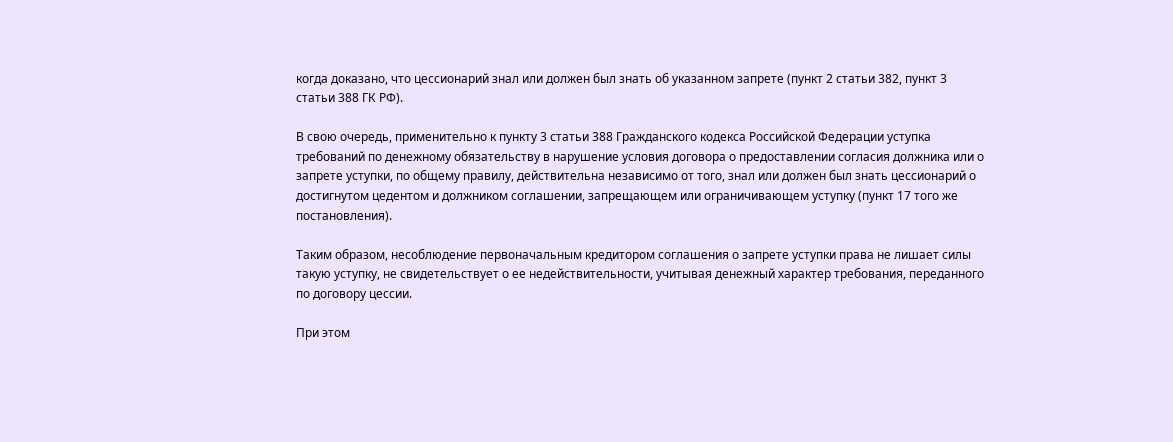когда доказано, что цессионарий знал или должен был знать об указанном запрете (пункт 2 статьи 382, пункт 3 статьи 388 ГК РФ).

В свою очередь, применительно к пункту 3 статьи 388 Гражданского кодекса Российской Федерации уступка требований по денежному обязательству в нарушение условия договора о предоставлении согласия должника или о запрете уступки, по общему правилу, действительна независимо от того, знал или должен был знать цессионарий о достигнутом цедентом и должником соглашении, запрещающем или ограничивающем уступку (пункт 17 того же постановления).

Таким образом, несоблюдение первоначальным кредитором соглашения о запрете уступки права не лишает силы такую уступку, не свидетельствует о ее недействительности, учитывая денежный характер требования, переданного по договору цессии.

При этом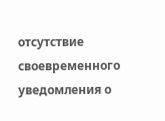отсутствие своевременного уведомления о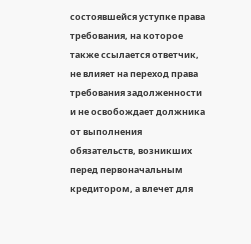состоявшейся уступке права требования, на которое также ссылается ответчик, не влияет на переход права требования задолженности и не освобождает должника от выполнения обязательств, возникших перед первоначальным кредитором, а влечет для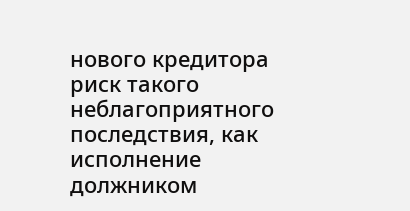нового кредитора риск такого неблагоприятного последствия, как исполнение должником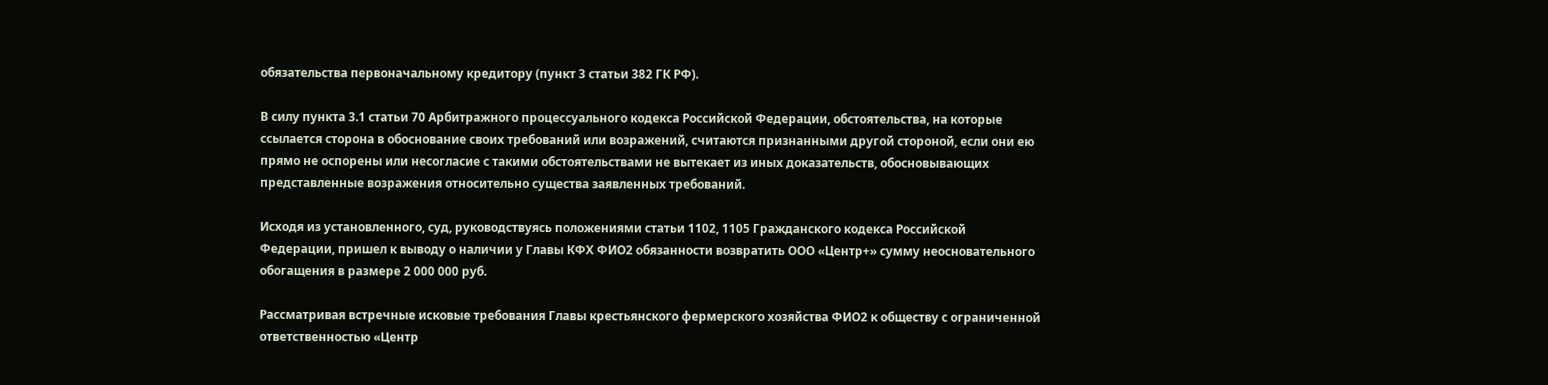обязательства первоначальному кредитору (пункт 3 статьи 382 ГК РФ).

В силу пункта 3.1 статьи 70 Арбитражного процессуального кодекса Российской Федерации, обстоятельства, на которые ссылается сторона в обоснование своих требований или возражений, считаются признанными другой стороной, если они ею прямо не оспорены или несогласие с такими обстоятельствами не вытекает из иных доказательств, обосновывающих представленные возражения относительно существа заявленных требований.

Исходя из установленного, суд, руководствуясь положениями статьи 1102, 1105 Гражданского кодекса Российской Федерации, пришел к выводу о наличии у Главы КФХ ФИО2 обязанности возвратить ООО «Центр+» сумму неосновательного обогащения в размере 2 000 000 руб.

Рассматривая встречные исковые требования Главы крестьянского фермерского хозяйства ФИО2 к обществу с ограниченной ответственностью «Центр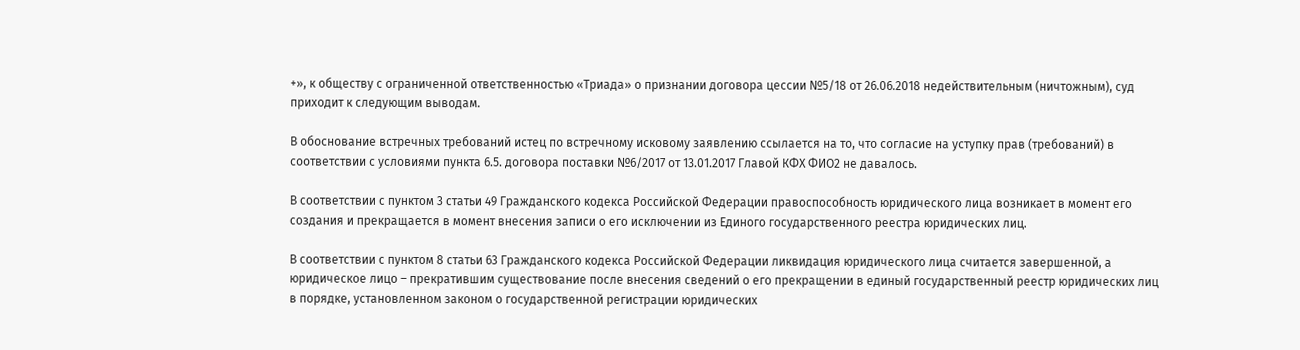+», к обществу с ограниченной ответственностью «Триада» о признании договора цессии №5/18 от 26.06.2018 недействительным (ничтожным), суд приходит к следующим выводам.

В обоснование встречных требований истец по встречному исковому заявлению ссылается на то, что согласие на уступку прав (требований) в соответствии с условиями пункта 6.5. договора поставки №6/2017 от 13.01.2017 Главой КФХ ФИО2 не давалось.

В соответствии с пунктом 3 статьи 49 Гражданского кодекса Российской Федерации правоспособность юридического лица возникает в момент его создания и прекращается в момент внесения записи о его исключении из Единого государственного реестра юридических лиц.

В соответствии с пунктом 8 статьи 63 Гражданского кодекса Российской Федерации ликвидация юридического лица считается завершенной, а юридическое лицо – прекратившим существование после внесения сведений о его прекращении в единый государственный реестр юридических лиц в порядке, установленном законом о государственной регистрации юридических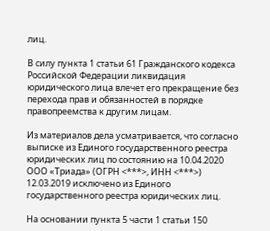лиц.

В силу пункта 1 статьи 61 Гражданского кодекса Российской Федерации ликвидация юридического лица влечет его прекращение без перехода прав и обязанностей в порядке правопреемства к другим лицам.

Из материалов дела усматривается, что согласно выписке из Единого государственного реестра юридических лиц по состоянию на 10.04.2020 ООО «Триада» (ОГРН <***>, ИНН <***>) 12.03.2019 исключено из Единого государственного реестра юридических лиц.

На основании пункта 5 части 1 статьи 150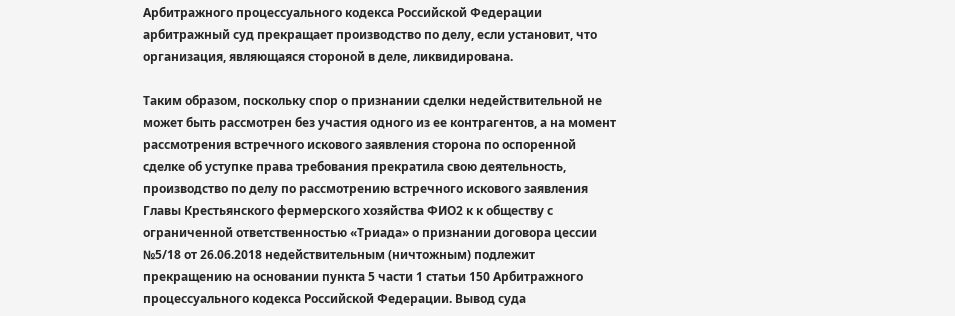Арбитражного процессуального кодекса Российской Федерации арбитражный суд прекращает производство по делу, если установит, что организация, являющаяся стороной в деле, ликвидирована.

Таким образом, поскольку спор о признании сделки недействительной не может быть рассмотрен без участия одного из ее контрагентов, а на момент рассмотрения встречного искового заявления сторона по оспоренной сделке об уступке права требования прекратила свою деятельность, производство по делу по рассмотрению встречного искового заявления Главы Крестьянского фермерского хозяйства ФИО2 к к обществу с ограниченной ответственностью «Триада» о признании договора цессии №5/18 от 26.06.2018 недействительным (ничтожным) подлежит прекращению на основании пункта 5 части 1 статьи 150 Арбитражного процессуального кодекса Российской Федерации. Вывод суда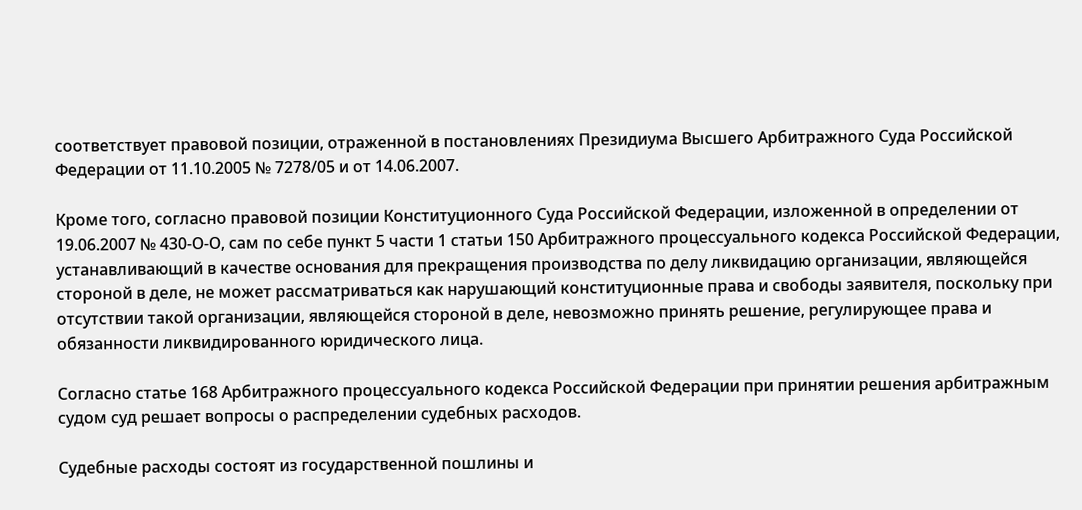соответствует правовой позиции, отраженной в постановлениях Президиума Высшего Арбитражного Суда Российской Федерации от 11.10.2005 № 7278/05 и от 14.06.2007.

Кроме того, согласно правовой позиции Конституционного Суда Российской Федерации, изложенной в определении от 19.06.2007 № 430-О-О, сам по себе пункт 5 части 1 статьи 150 Арбитражного процессуального кодекса Российской Федерации, устанавливающий в качестве основания для прекращения производства по делу ликвидацию организации, являющейся стороной в деле, не может рассматриваться как нарушающий конституционные права и свободы заявителя, поскольку при отсутствии такой организации, являющейся стороной в деле, невозможно принять решение, регулирующее права и обязанности ликвидированного юридического лица.

Согласно статье 168 Арбитражного процессуального кодекса Российской Федерации при принятии решения арбитражным судом суд решает вопросы о распределении судебных расходов.

Судебные расходы состоят из государственной пошлины и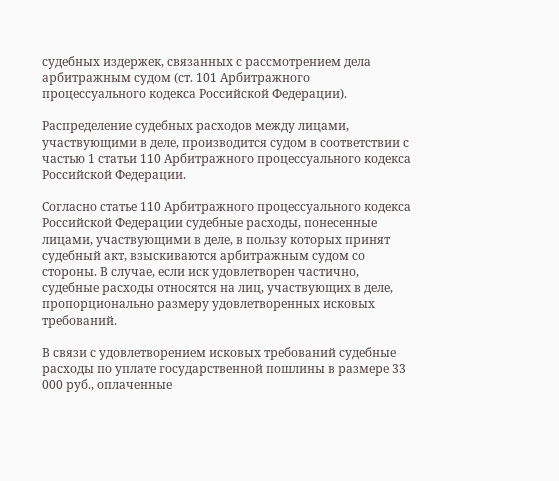судебных издержек, связанных с рассмотрением дела арбитражным судом (ст. 101 Арбитражного процессуального кодекса Российской Федерации).

Распределение судебных расходов между лицами, участвующими в деле, производится судом в соответствии с частью 1 статьи 110 Арбитражного процессуального кодекса Российской Федерации.

Согласно статье 110 Арбитражного процессуального кодекса Российской Федерации судебные расходы, понесенные лицами, участвующими в деле, в пользу которых принят судебный акт, взыскиваются арбитражным судом со стороны. В случае, если иск удовлетворен частично, судебные расходы относятся на лиц, участвующих в деле, пропорционально размеру удовлетворенных исковых требований.

В связи с удовлетворением исковых требований судебные расходы по уплате государственной пошлины в размере 33 000 руб., оплаченные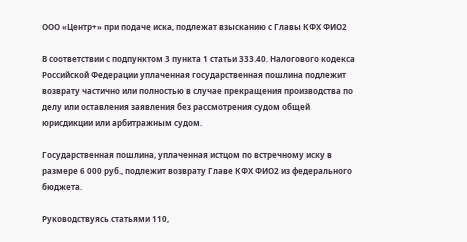ООО «Центр+» при подаче иска, подлежат взысканию с Главы КФХ ФИО2

В соответствии с подпунктом 3 пункта 1 статьи 333.40. Налогового кодекса Российской Федерации уплаченная государственная пошлина подлежит возврату частично или полностью в случае прекращения производства по делу или оставления заявления без рассмотрения судом общей юрисдикции или арбитражным судом.

Государственная пошлина, уплаченная истцом по встречному иску в размере 6 000 руб., подлежит возврату Главе КФХ ФИО2 из федерального бюджета.

Руководствуясь статьями 110,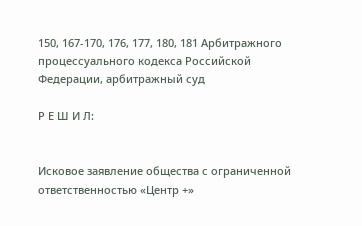150, 167-170, 176, 177, 180, 181 Арбитражного процессуального кодекса Российской Федерации, арбитражный суд

Р Е Ш И Л:


Исковое заявление общества с ограниченной ответственностью «Центр +»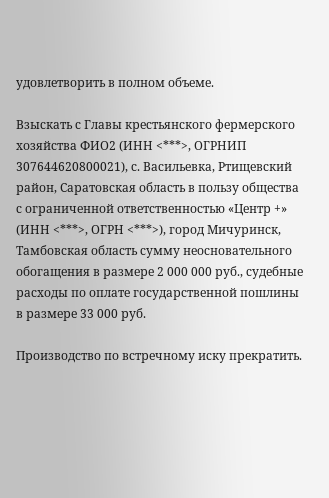удовлетворить в полном объеме.

Взыскать с Главы крестьянского фермерского хозяйства ФИО2 (ИНН <***>, ОГРНИП 307644620800021), с. Васильевка, Ртищевский район, Саратовская область в пользу общества с ограниченной ответственностью «Центр +» (ИНН <***>, ОГРН <***>), город Мичуринск, Тамбовская область сумму неосновательного обогащения в размере 2 000 000 руб., судебные расходы по оплате государственной пошлины в размере 33 000 руб.

Производство по встречному иску прекратить.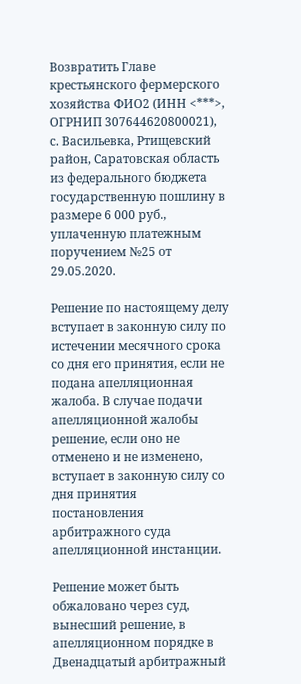Возвратить Главе крестьянского фермерского хозяйства ФИО2 (ИНН <***>, ОГРНИП 307644620800021), с. Васильевка, Ртищевский район, Саратовская область из федерального бюджета государственную пошлину в размере 6 000 руб., уплаченную платежным поручением №25 от 29.05.2020.

Решение по настоящему делу вступает в законную силу по истечении месячного срока со дня его принятия, если не подана апелляционная жалоба. В случае подачи апелляционной жалобы решение, если оно не отменено и не изменено, вступает в законную силу со дня принятия постановления арбитражного суда апелляционной инстанции.

Решение может быть обжаловано через суд, вынесший решение, в апелляционном порядке в Двенадцатый арбитражный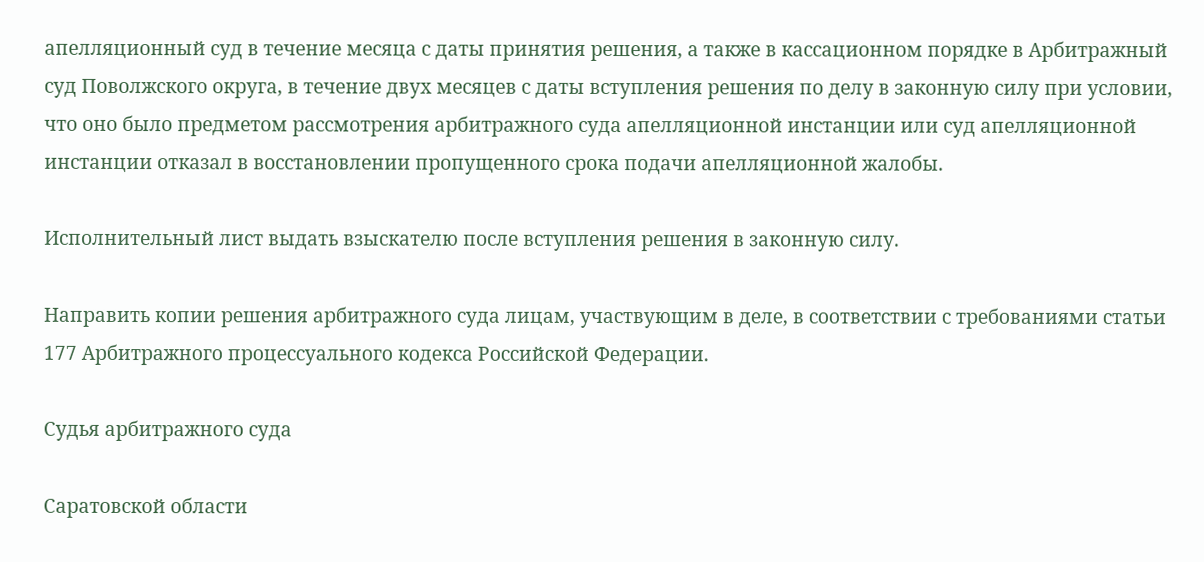апелляционный суд в течение месяца с даты принятия решения, а также в кассационном порядке в Арбитражный суд Поволжского округа, в течение двух месяцев с даты вступления решения по делу в законную силу при условии, что оно было предметом рассмотрения арбитражного суда апелляционной инстанции или суд апелляционной инстанции отказал в восстановлении пропущенного срока подачи апелляционной жалобы.

Исполнительный лист выдать взыскателю после вступления решения в законную силу.

Направить копии решения арбитражного суда лицам, участвующим в деле, в соответствии с требованиями статьи 177 Арбитражного процессуального кодекса Российской Федерации.

Судья арбитражного суда

Саратовской области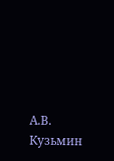А.В. Кузьмин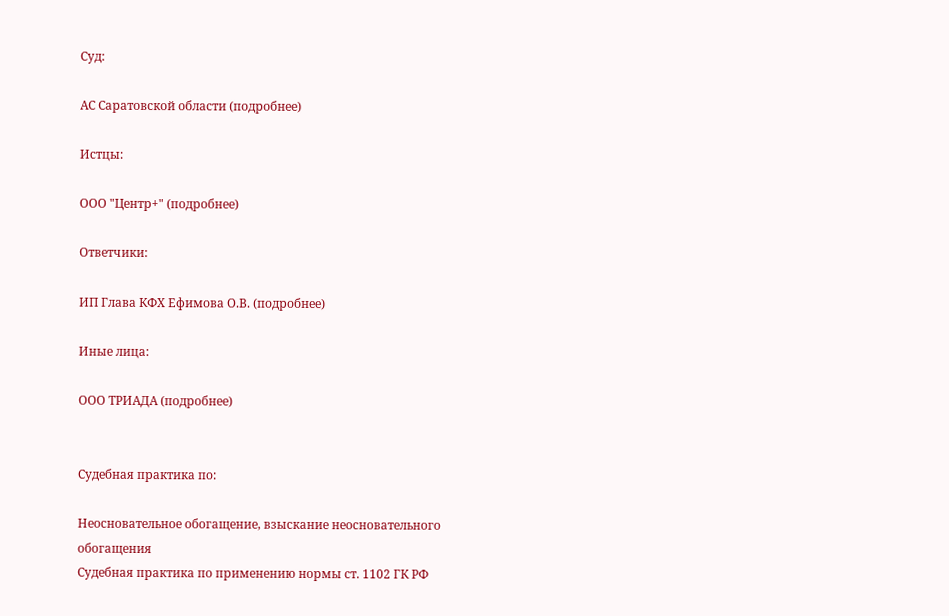Суд:

АС Саратовской области (подробнее)

Истцы:

ООО "Центр+" (подробнее)

Ответчики:

ИП Глава КФХ Ефимова О.В. (подробнее)

Иные лица:

ООО ТРИАДА (подробнее)


Судебная практика по:

Неосновательное обогащение, взыскание неосновательного обогащения
Судебная практика по применению нормы ст. 1102 ГК РФ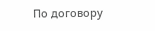По договору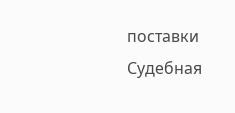поставки
Судебная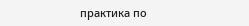практика по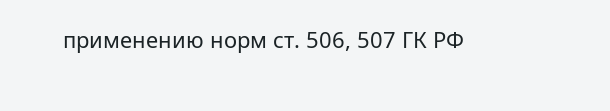применению норм ст. 506, 507 ГК РФ